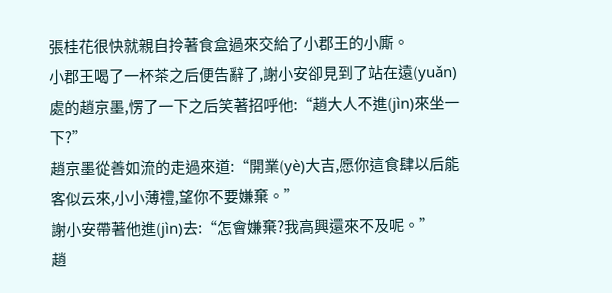張桂花很快就親自拎著食盒過來交給了小郡王的小廝。
小郡王喝了一杯茶之后便告辭了,謝小安卻見到了站在遠(yuǎn)處的趙京墨,愣了一下之后笑著招呼他:“趙大人不進(jìn)來坐一下?”
趙京墨從善如流的走過來道:“開業(yè)大吉,愿你這食肆以后能客似云來,小小薄禮,望你不要嫌棄。”
謝小安帶著他進(jìn)去:“怎會嫌棄?我高興還來不及呢。”
趙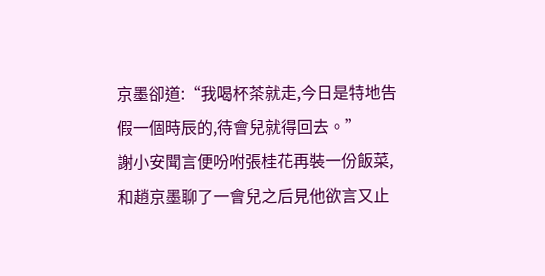京墨卻道:“我喝杯茶就走,今日是特地告假一個時辰的,待會兒就得回去。”
謝小安聞言便吩咐張桂花再裝一份飯菜,和趙京墨聊了一會兒之后見他欲言又止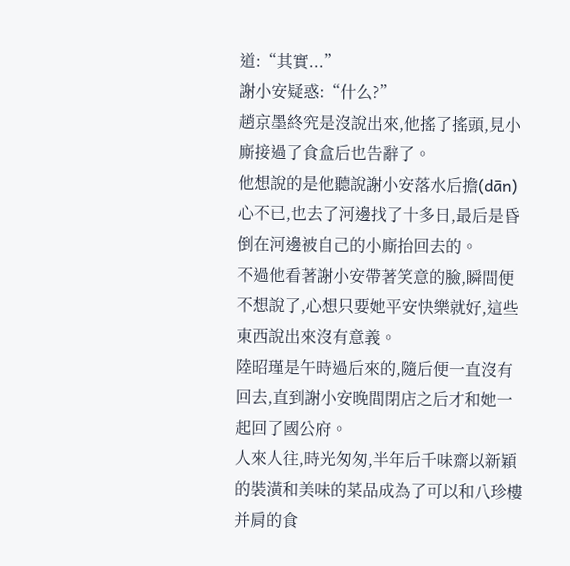道:“其實...”
謝小安疑惑:“什么?”
趙京墨終究是沒說出來,他搖了搖頭,見小廝接過了食盒后也告辭了。
他想說的是他聽說謝小安落水后擔(dān)心不已,也去了河邊找了十多日,最后是昏倒在河邊被自己的小廝抬回去的。
不過他看著謝小安帶著笑意的臉,瞬間便不想說了,心想只要她平安快樂就好,這些東西說出來沒有意義。
陸昭瑾是午時過后來的,隨后便一直沒有回去,直到謝小安晚間閉店之后才和她一起回了國公府。
人來人往,時光匆匆,半年后千味齋以新穎的裝潢和美味的菜品成為了可以和八珍樓并肩的食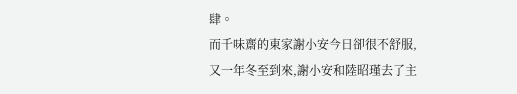肆。
而千味齋的東家謝小安今日卻很不舒服,又一年冬至到來,謝小安和陸昭瑾去了主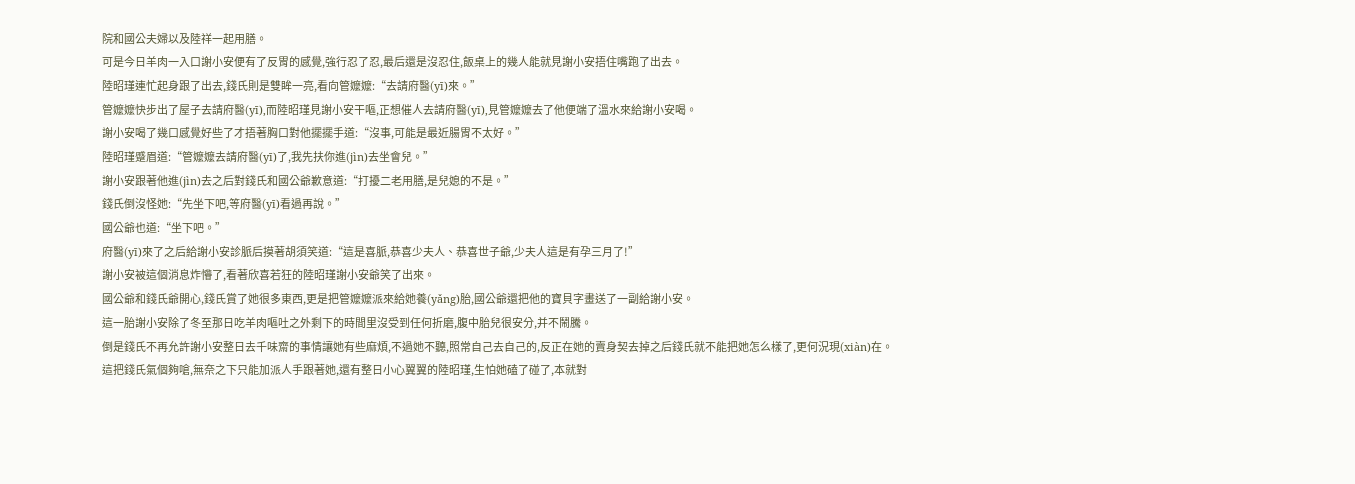院和國公夫婦以及陸祥一起用膳。
可是今日羊肉一入口謝小安便有了反胃的感覺,強行忍了忍,最后還是沒忍住,飯桌上的幾人能就見謝小安捂住嘴跑了出去。
陸昭瑾連忙起身跟了出去,錢氏則是雙眸一亮,看向管嬤嬤:“去請府醫(yī)來。”
管嬤嬤快步出了屋子去請府醫(yī),而陸昭瑾見謝小安干嘔,正想催人去請府醫(yī),見管嬤嬤去了他便端了溫水來給謝小安喝。
謝小安喝了幾口感覺好些了才捂著胸口對他擺擺手道:“沒事,可能是最近腸胃不太好。”
陸昭瑾蹙眉道:“管嬤嬤去請府醫(yī)了,我先扶你進(jìn)去坐會兒。”
謝小安跟著他進(jìn)去之后對錢氏和國公爺歉意道:“打擾二老用膳,是兒媳的不是。”
錢氏倒沒怪她:“先坐下吧,等府醫(yī)看過再說。”
國公爺也道:“坐下吧。”
府醫(yī)來了之后給謝小安診脈后摸著胡須笑道:“這是喜脈,恭喜少夫人、恭喜世子爺,少夫人這是有孕三月了!”
謝小安被這個消息炸懵了,看著欣喜若狂的陸昭瑾謝小安爺笑了出來。
國公爺和錢氏爺開心,錢氏賞了她很多東西,更是把管嬤嬤派來給她養(yǎng)胎,國公爺還把他的寶貝字畫送了一副給謝小安。
這一胎謝小安除了冬至那日吃羊肉嘔吐之外剩下的時間里沒受到任何折磨,腹中胎兒很安分,并不鬧騰。
倒是錢氏不再允許謝小安整日去千味齋的事情讓她有些麻煩,不過她不聽,照常自己去自己的,反正在她的賣身契去掉之后錢氏就不能把她怎么樣了,更何況現(xiàn)在。
這把錢氏氣個夠嗆,無奈之下只能加派人手跟著她,還有整日小心翼翼的陸昭瑾,生怕她磕了碰了,本就對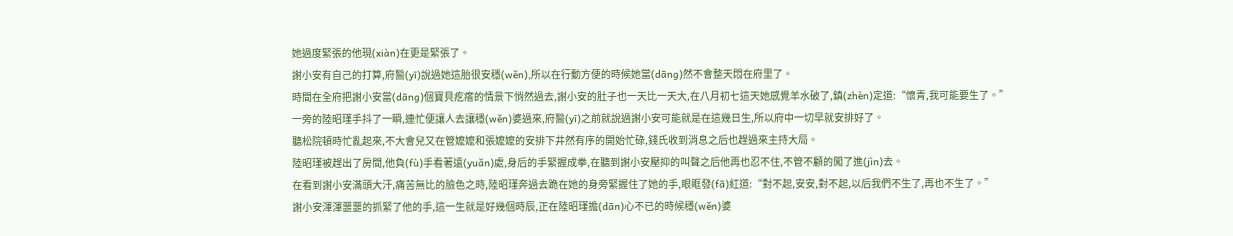她過度緊張的他現(xiàn)在更是緊張了。
謝小安有自己的打算,府醫(yī)說過她這胎很安穩(wěn),所以在行動方便的時候她當(dāng)然不會整天悶在府里了。
時間在全府把謝小安當(dāng)個寶貝疙瘩的情景下悄然過去,謝小安的肚子也一天比一天大,在八月初七這天她感覺羊水破了,鎮(zhèn)定道:“懷青,我可能要生了。”
一旁的陸昭瑾手抖了一瞬,連忙便讓人去讓穩(wěn)婆過來,府醫(yī)之前就說過謝小安可能就是在這幾日生,所以府中一切早就安排好了。
聽松院頓時忙亂起來,不大會兒又在管嬤嬤和張嬤嬤的安排下井然有序的開始忙碌,錢氏收到消息之后也趕過來主持大局。
陸昭瑾被趕出了房間,他負(fù)手看著遠(yuǎn)處,身后的手緊握成拳,在聽到謝小安壓抑的叫聲之后他再也忍不住,不管不顧的闖了進(jìn)去。
在看到謝小安滿頭大汗,痛苦無比的臉色之時,陸昭瑾奔過去跪在她的身旁緊握住了她的手,眼眶發(fā)紅道:“對不起,安安,對不起,以后我們不生了,再也不生了。”
謝小安渾渾噩噩的抓緊了他的手,這一生就是好幾個時辰,正在陸昭瑾擔(dān)心不已的時候穩(wěn)婆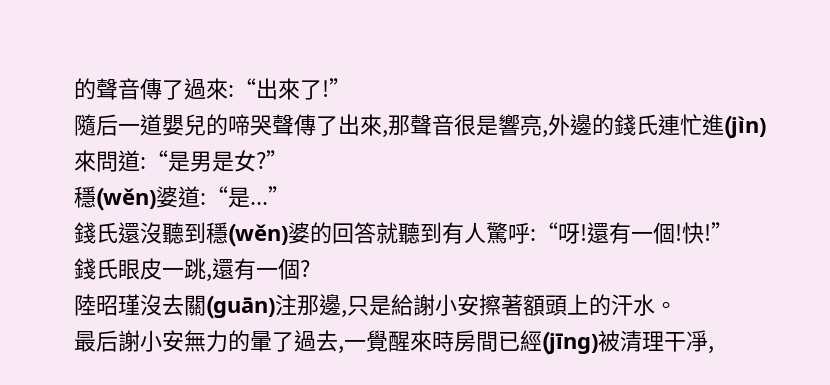的聲音傳了過來:“出來了!”
隨后一道嬰兒的啼哭聲傳了出來,那聲音很是響亮,外邊的錢氏連忙進(jìn)來問道:“是男是女?”
穩(wěn)婆道:“是...”
錢氏還沒聽到穩(wěn)婆的回答就聽到有人驚呼:“呀!還有一個!快!”
錢氏眼皮一跳,還有一個?
陸昭瑾沒去關(guān)注那邊,只是給謝小安擦著額頭上的汗水。
最后謝小安無力的暈了過去,一覺醒來時房間已經(jīng)被清理干凈,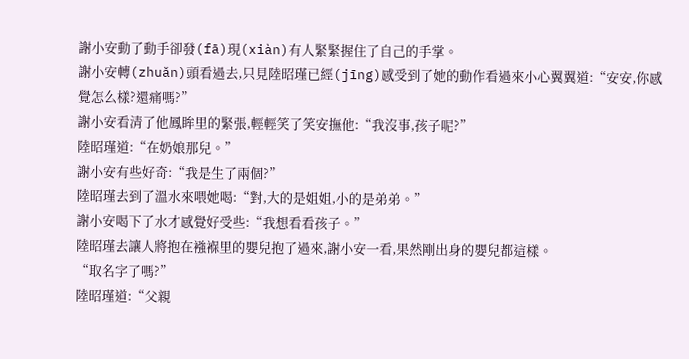謝小安動了動手卻發(fā)現(xiàn)有人緊緊握住了自己的手掌。
謝小安轉(zhuǎn)頭看過去,只見陸昭瑾已經(jīng)感受到了她的動作看過來小心翼翼道:“安安,你感覺怎么樣?還痛嗎?”
謝小安看清了他鳳眸里的緊張,輕輕笑了笑安撫他:“我沒事,孩子呢?”
陸昭瑾道:“在奶娘那兒。”
謝小安有些好奇:“我是生了兩個?”
陸昭瑾去到了溫水來喂她喝:“對,大的是姐姐,小的是弟弟。”
謝小安喝下了水才感覺好受些:“我想看看孩子。”
陸昭瑾去讓人將抱在襁褓里的嬰兒抱了過來,謝小安一看,果然剛出身的嬰兒都這樣。
“取名字了嗎?”
陸昭瑾道:“父親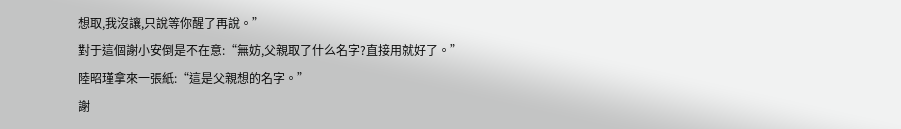想取,我沒讓,只說等你醒了再說。”
對于這個謝小安倒是不在意:“無妨,父親取了什么名字?直接用就好了。”
陸昭瑾拿來一張紙:“這是父親想的名字。”
謝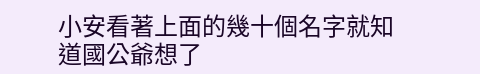小安看著上面的幾十個名字就知道國公爺想了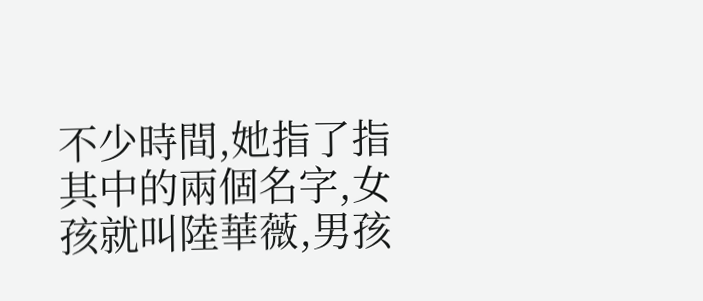不少時間,她指了指其中的兩個名字,女孩就叫陸華薇,男孩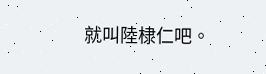就叫陸棣仁吧。